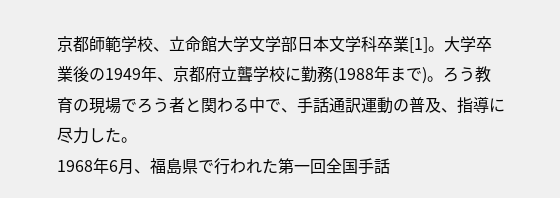京都師範学校、立命館大学文学部日本文学科卒業[1]。大学卒業後の1949年、京都府立聾学校に勤務(1988年まで)。ろう教育の現場でろう者と関わる中で、手話通訳運動の普及、指導に尽力した。
1968年6月、福島県で行われた第一回全国手話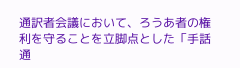通訳者会議において、ろうあ者の権利を守ることを立脚点とした「手話通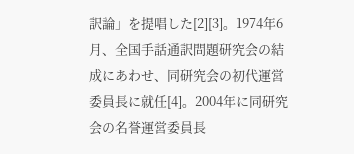訳論」を提唱した[2][3]。1974年6月、全国手話通訳問題研究会の結成にあわせ、同研究会の初代運営委員長に就任[4]。2004年に同研究会の名誉運営委員長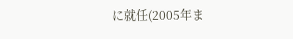に就任(2005年ま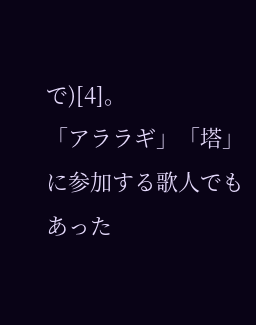で)[4]。
「アララギ」「塔」に参加する歌人でもあった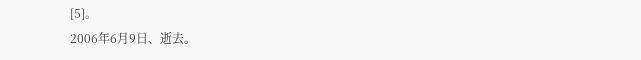[5]。
2006年6月9日、逝去。